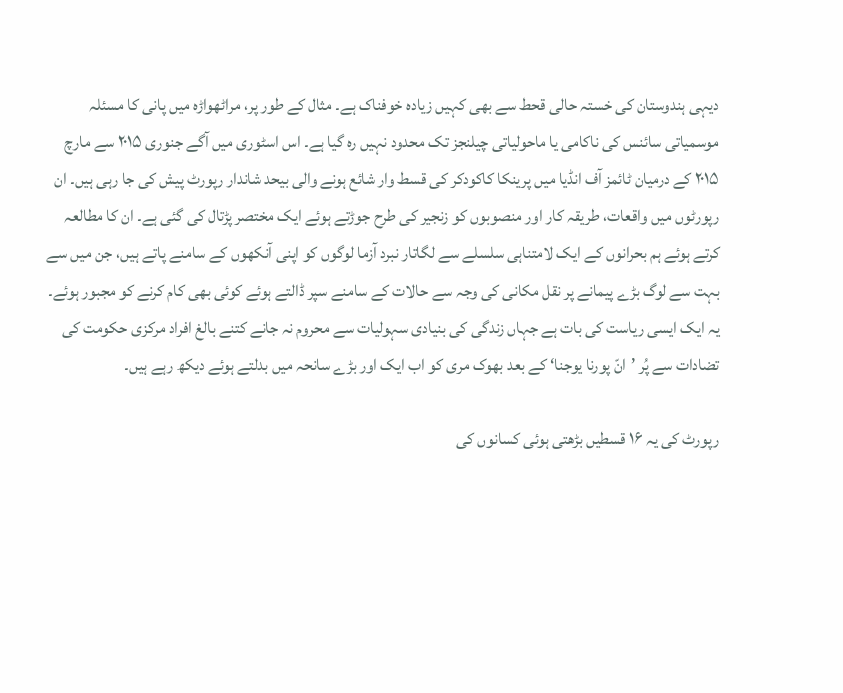دیہی ہندوستان کی خستہ حالی قحط سے بھی کہیں زیادہ خوفناک ہے۔ مثال کے طور پر، مراٹھواڑہ میں پانی کا مسئلہ موسمیاتی سائنس کی ناکامی یا ماحولیاتی چیلنجز تک محدود نہیں رہ گیا ہے۔ اس اسٹوری میں آگے جنوری ۲۰۱۵ سے مارچ ۲۰۱۵ کے درمیان ٹائمز آف انڈیا میں پرینکا کاکودکر کی قسط وار شائع ہونے والی بیحد شاندار رپورٹ پیش کی جا رہی ہیں۔ ان رپورٹوں میں واقعات، طریقہ کار اور منصوبوں کو زنجیر کی طرح جوڑتے ہوئے ایک مختصر پڑتال کی گئی ہے۔ ان کا مطالعہ کرتے ہوئے ہم بحرانوں کے ایک لامتناہی سلسلے سے لگاتار نبرد آزما لوگوں کو اپنی آنکھوں کے سامنے پاتے ہیں، جن میں سے بہت سے لوگ بڑے پیمانے پر نقل مکانی کی وجہ سے حالات کے سامنے سپر ڈالتے ہوئے کوئی بھی کام کرنے کو مجبور ہوئے۔ یہ ایک ایسی ریاست کی بات ہے جہاں زندگی کی بنیادی سہولیات سے محروم نہ جانے کتنے بالغ افراد مرکزی حکومت کی تضادات سے پُر ’انّ پورنا یوجنا‘ کے بعد بھوک مری کو اب ایک اور بڑے سانحہ میں بدلتے ہوئے دیکھ رہے ہیں۔

رپورٹ کی یہ ۱۶ قسطیں بڑھتی ہوئی کسانوں کی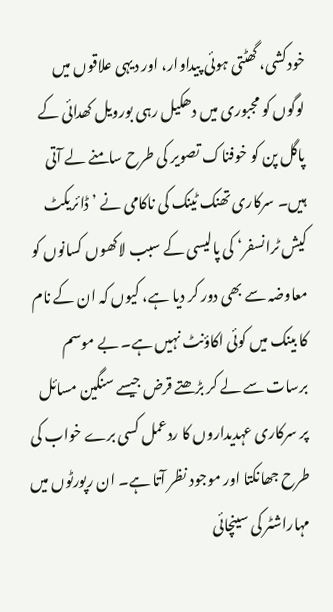خودکشی، گھٹتی ہوئی پیداوار، اور دیہی علاقوں میں لوگوں کو مجبوری میں دھکیل رہی بورویل کھدائی کے پاگل پن کو خوفناک تصویر کی طرح سامنے لے آتی ہیں۔ سرکاری تھنک ٹینک کی ناکامی نے ’ڈائریکٹ کیش ٹرانسفر‘ کی پالیسی کے سبب لاکھوں کسانوں کو معاوضہ سے بھی دور کر دیا ہے، کیوں کہ ان کے نام کا بینک میں کوئی اکاؤنٹ نہیں ہے۔ بے موسم برسات سے لے کر بڑھتے قرض جیسے سنگین مسائل پر سرکاری عہدیداروں کا ردعمل کسی برے خواب کی طرح جھانکتا اور موجود نظر آتا ہے۔ ان رپورٹوں میں مہاراشٹر کی سینچائی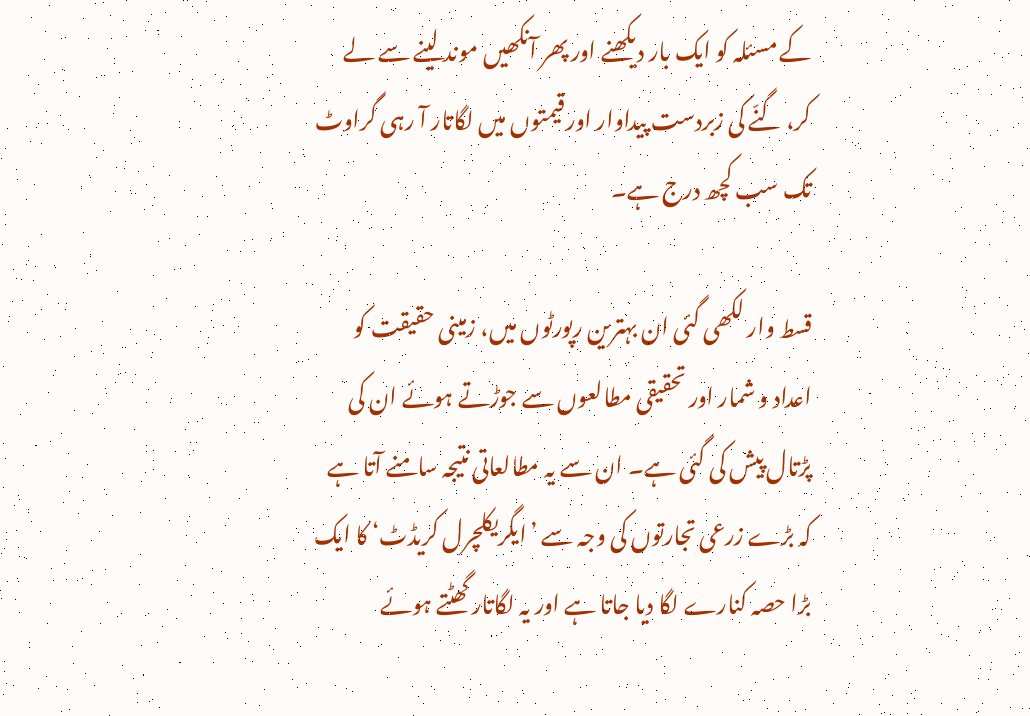کے مسئلہ کو ایک بار دیکھنے اور پھر آنکھیں موند لینے سے لے کر، گنّے کی زبردست پیداوار اور قیمتوں میں لگاتار آ رہی گراوٹ تک سب کچھ درج ہے۔

قسط وار لکھی گئی ان بہترین رپورٹوں میں، زمینی حقیقت کو اعداد و شمار اور تحقیقی مطالعوں سے جوڑتے ہوئے ان کی پڑتال پیش کی گئی ہے۔ ان سے یہ مطالعاتی نتیجہ سامنے آتا ہے کہ بڑے زرعی تجارتوں کی وجہ سے ’ایگریکلچرل کریڈٹ‘ کا ایک بڑا حصہ کنارے لگا دیا جاتا ہے اور یہ لگاتار گھٹتے ہوئے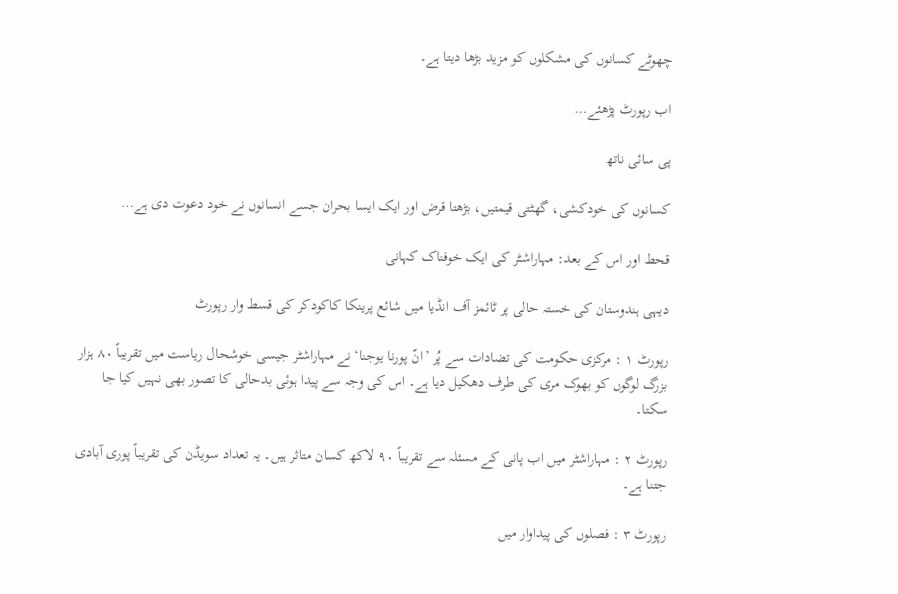چھوٹے کسانوں کی مشکلوں کو مزید بڑھا دیتا ہے۔

اب رپورٹ پڑھئے…

پی سائی ناتھ

کسانوں کی خودکشی، گھٹتی قیمتیں، بڑھتا قرض اور ایک ایسا بحران جسے انسانوں نے خود دعوت دی ہے…

قحط اور اس کے بعد: مہاراشٹر کی ایک خوفناک کہانی

دیہی ہندوستان کی خستہ حالی پر ٹائمز آف انڈیا میں شائع پرینکا کاکودکر کی قسط وار رپورٹ

رپورٹ ۱ : مرکزی حکومت کی تضادات سے پُر ’انّ پورنا یوجنا‘ نے مہاراشٹر جیسی خوشحال ریاست میں تقریباً ۸۰ ہزار بزرگ لوگوں کو بھوک مری کی طرف دھکیل دیا ہے۔ اس کی وجہ سے پیدا ہوئی بدحالی کا تصور بھی نہیں کیا جا سکتا۔

رپورٹ ۲ : مہاراشٹر میں اب پانی کے مسئلہ سے تقریباً ۹۰ لاکھ کسان متاثر ہیں۔ یہ تعداد سویڈن کی تقریباً پوری آبادی جتنا ہے۔

رپورٹ ۳ : فصلوں کی پیداوار میں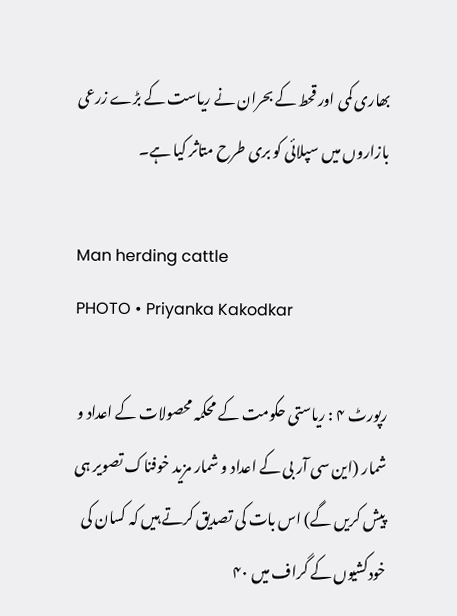بھاری کمی اور قحط کے بحران نے ریاست کے بڑے زرعی بازاروں میں سپلائی کو بری طرح متاثر کیا ہے۔

Man herding cattle
PHOTO • Priyanka Kakodkar

رپورٹ ۴ : ریاستی حکومت کے محکمہ محصولات کے اعداد و شمار (این سی آر بی کے اعداد و شمار مزید خوفناک تصویر ہی پیش کریں گے) اس بات کی تصدیق کرتے ہیں کہ کسان کی خودکشیوں کے گراف میں ۴۰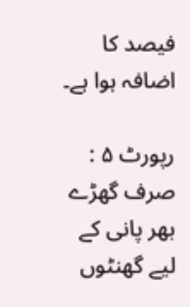فیصد کا اضافہ ہوا ہے۔

رپورٹ ۵ : صرف گھڑے بھر پانی کے لیے گھنٹوں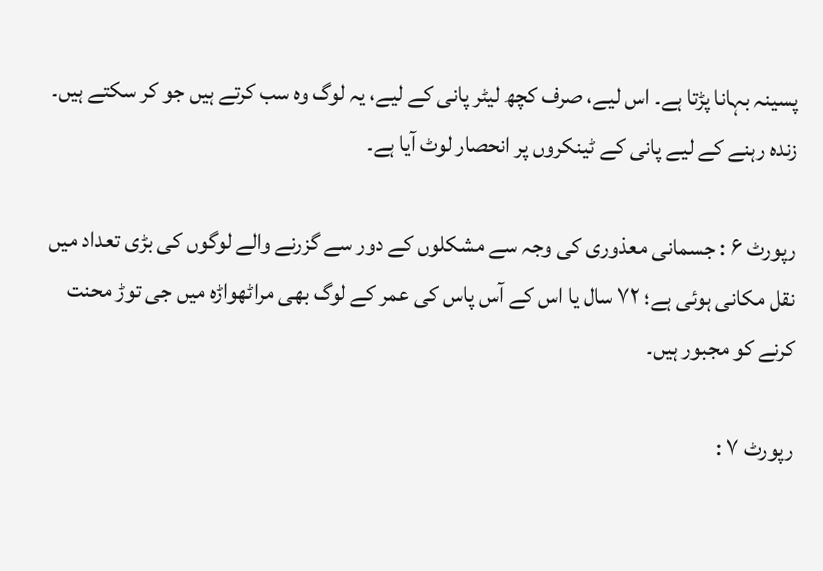پسینہ بہانا پڑتا ہے۔ اس لیے، صرف کچھ لیٹر پانی کے لیے، یہ لوگ وہ سب کرتے ہیں جو کر سکتے ہیں۔ زندہ رہنے کے لیے پانی کے ٹینکروں پر انحصار لوٹ آیا ہے۔

رپورٹ ۶ : جسمانی معذوری کی وجہ سے مشکلوں کے دور سے گزرنے والے لوگوں کی بڑی تعداد میں نقل مکانی ہوئی ہے؛ ۷۲ سال یا اس کے آس پاس کی عمر کے لوگ بھی مراٹھواڑہ میں جی توڑ محنت کرنے کو مجبور ہیں۔

رپورٹ ۷ :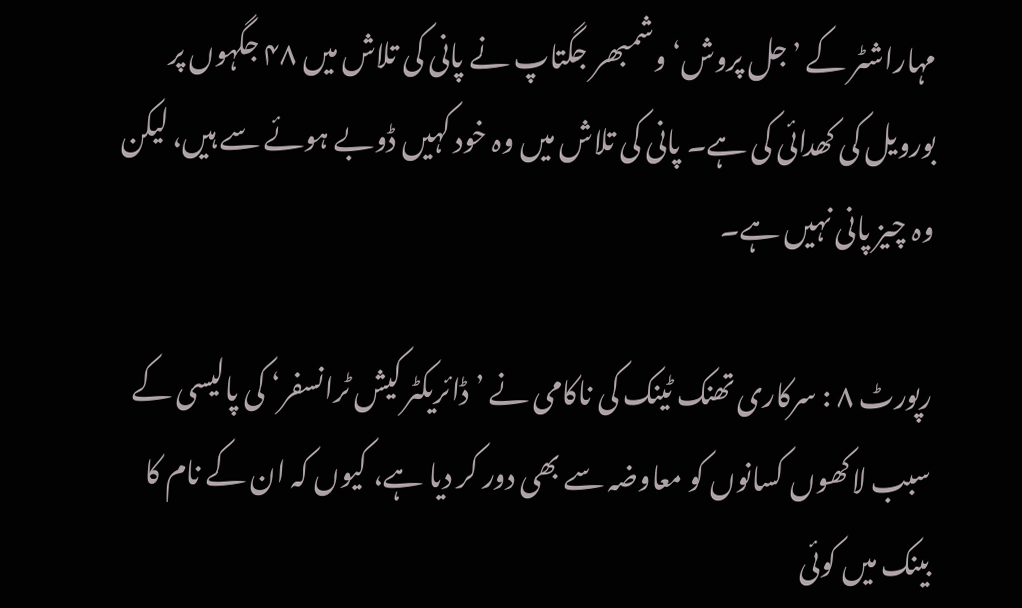مہاراشٹر کے ’جل پروش‘ وشمبھر جگتاپ نے پانی کی تلاش میں ۴۸ جگہوں پر بورویل کی کھدائی کی ہے۔ پانی کی تلاش میں وہ خود کہیں ڈوبے ہوئے سے ہیں، لیکن وہ چیز پانی نہیں ہے۔

رپورٹ ۸ : سرکاری تھنک ٹینک کی ناکامی نے ’ڈائریکٹر کیش ٹرانسفر‘ کی پالیسی کے سبب لاکھوں کسانوں کو معاوضہ سے بھی دور کر دیا ہے، کیوں کہ ان کے نام کا بینک میں کوئی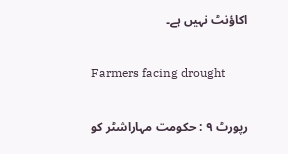اکاؤنٹ نہیں ہے۔

Farmers facing drought

رپورٹ ۹ : حکومت مہاراشٹر کو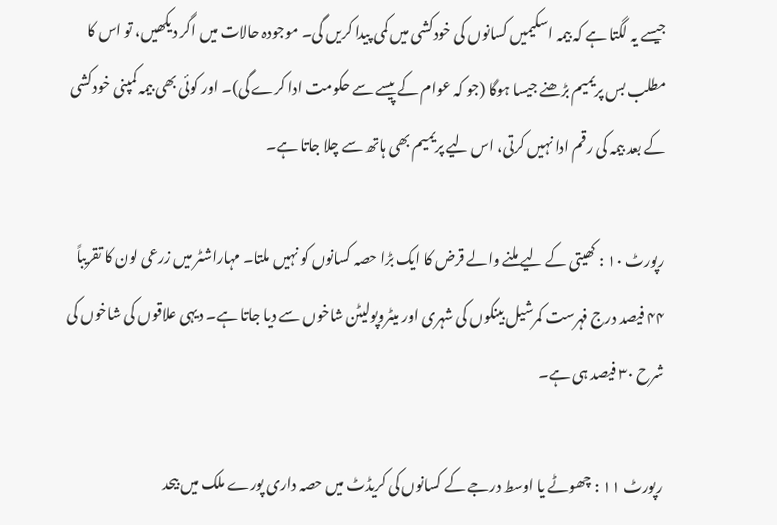جیسے یہ لگتا ہے کہ بیمہ اسکیمیں کسانوں کی خودکشی میں کمی پیدا کریں گی۔ موجودہ حالات میں اگر دیکھیں، تو اس کا مطلب بس پریمیم بڑھنے جیسا ہوگا (جو کہ عوام کے پیسے سے حکومت ادا کرے گی)۔ اور کوئی بھی بیمہ کمپنی خودکشی کے بعد بیمہ کی رقم ادا نہیں کرتی، اس لیے پریمیم بھی ہاتھ سے چلا جاتا ہے۔

رپورٹ ۱۰ : کھیتی کے لیے ملنے والے قرض کا ایک بڑا حصہ کسانوں کو نہیں ملتا۔ مہاراشٹر میں زرعی لون کا تقریباً ۴۴ فیصد درج فہرست کمرشیل بینکوں کی شہری اور میٹروپولیٹن شاخوں سے دیا جاتا ہے۔ دیہی علاقوں کی شاخوں کی شرح ۳۰ فیصد ہی ہے۔

رپورٹ ۱۱ : چھوٹے یا اوسط درجے کے کسانوں کی کریڈٹ میں حصہ داری پورے ملک میں بیحد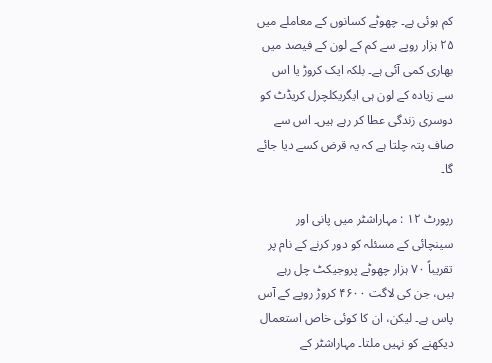کم ہوئی ہے۔ چھوٹے کسانوں کے معاملے میں ۲۵ ہزار روپے سے کم کے لون کے فیصد میں بھاری کمی آئی ہے۔ بلکہ ایک کروڑ یا اس سے زیادہ کے لون ہی ایگریکلچرل کریڈٹ کو دوسری زندگی عطا کر رہے ہیں۔ اس سے صاف پتہ چلتا ہے کہ یہ قرض کسے دیا جائے گا۔

رپورٹ ۱۲ : مہاراشٹر میں پانی اور سینچائی کے مسئلہ کو دور کرنے کے نام پر تقریباً ۷۰ ہزار چھوٹے پروجیکٹ چل رہے ہیں، جن کی لاگت ۴۶۰۰ کروڑ روپے کے آس پاس ہے۔ لیکن، ان کا کوئی خاص استعمال دیکھنے کو نہیں ملتا۔ مہاراشٹر کے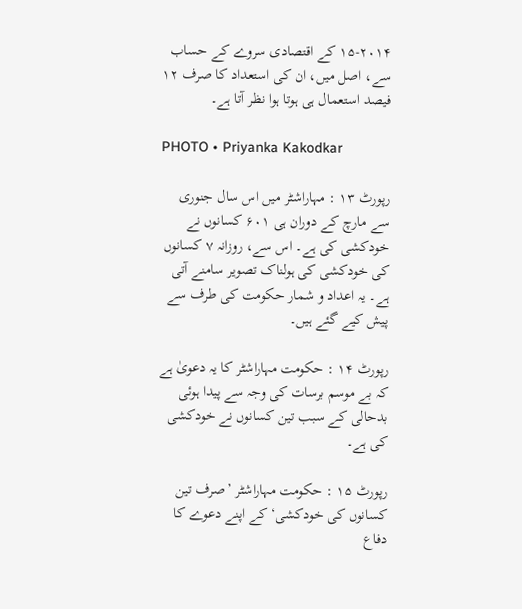۱۵-۲۰۱۴ کے اقتصادی سروے کے حساب سے، اصل میں، ان کی استعداد کا صرف ۱۲ فیصد استعمال ہی ہوتا ہوا نظر آتا ہے۔

PHOTO • Priyanka Kakodkar

رپورٹ ۱۳ : مہاراشٹر میں اس سال جنوری سے مارچ کے دوران ہی ۶۰۱ کسانوں نے خودکشی کی ہے۔ اس سے، روزانہ ۷ کسانوں کی خودکشی کی ہولناک تصویر سامنے آتی ہے۔ یہ اعداد و شمار حکومت کی طرف سے پیش کیے گئے ہیں۔

رپورٹ ۱۴ : حکومت مہاراشٹر کا یہ دعویٰ ہے کہ بے موسم برسات کی وجہ سے پیدا ہوئی بدحالی کے سبب تین کسانوں نے خودکشی کی ہے۔

رپورٹ ۱۵ : حکومت مہاراشٹر ’صرف تین کسانوں کی خودکشی‘ کے اپنے دعوے کا دفاع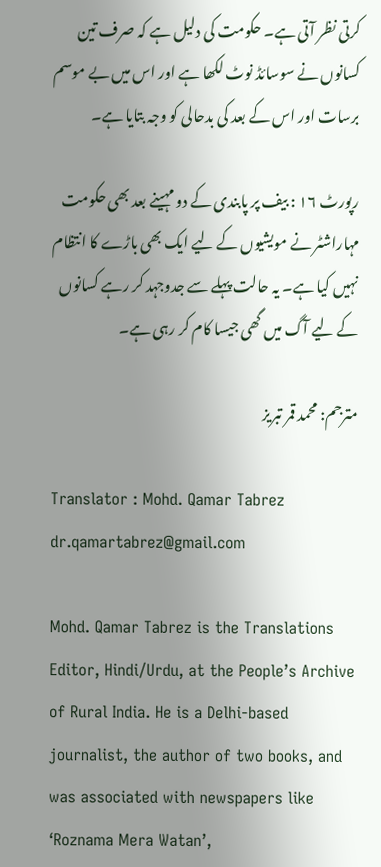کرتی نظر آتی ہے۔ حکومت کی دلیل ہے کہ صرف تین کسانوں نے سوسائڈ نوٹ لکھا ہے اور اس میں بے موسم برسات اور اس کے بعد کی بدحالی کو وجہ بتایا ہے۔

رپورٹ ۱۶ : بیف پر پابندی کے دو مہینے بعد بھی حکومت مہاراشٹر نے مویشیوں کے لیے ایک بھی باڑے کا انتظام نہیں کیا ہے۔ یہ حالت پہلے سے جدوجہد کر رہے کسانوں کے لیے آگ میں گھی جیسا کام کر رہی ہے۔

مترجم: محمد قمر تبریز

Translator : Mohd. Qamar Tabrez
dr.qamartabrez@gmail.com

Mohd. Qamar Tabrez is the Translations Editor, Hindi/Urdu, at the People’s Archive of Rural India. He is a Delhi-based journalist, the author of two books, and was associated with newspapers like ‘Roznama Mera Watan’,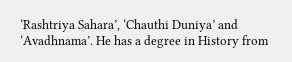‘Rashtriya Sahara’, ‘Chauthi Duniya’ and ‘Avadhnama’. He has a degree in History from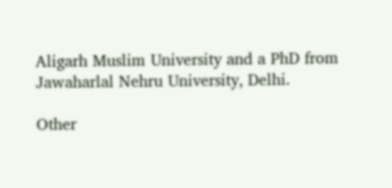Aligarh Muslim University and a PhD from Jawaharlal Nehru University, Delhi.

Other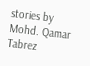stories by Mohd. Qamar Tabrez